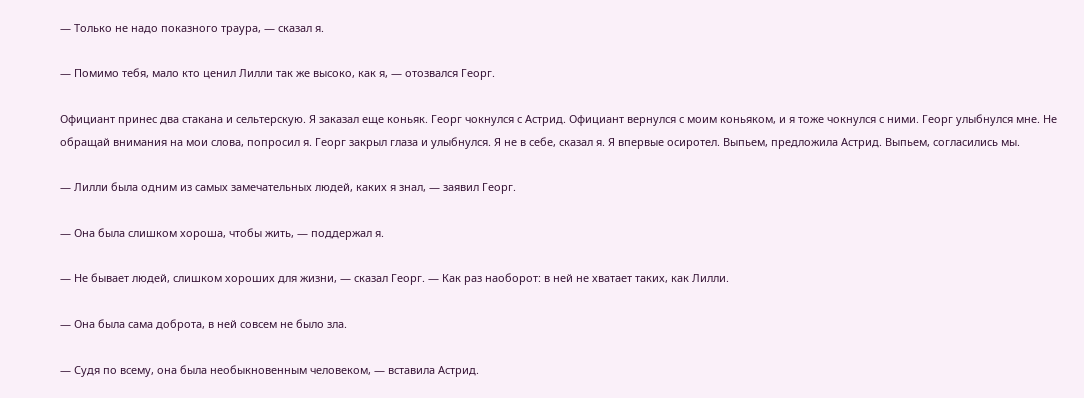— Только не надо показного траура, — сказал я.

— Помимо тебя, мало кто ценил Лилли так же высоко, как я, — отозвался Георг.

Официант принес два стакана и сельтерскую. Я заказал еще коньяк. Георг чокнулся с Астрид. Официант вернулся с моим коньяком, и я тоже чокнулся с ними. Георг улыбнулся мне. Не обращай внимания на мои слова, попросил я. Георг закрыл глаза и улыбнулся. Я не в себе, сказал я. Я впервые осиротел. Выпьем, предложила Астрид. Выпьем, согласились мы.

— Лилли была одним из самых замечательных людей, каких я знал, — заявил Георг.

— Она была слишком хороша, чтобы жить, — поддержал я.

— Не бывает людей, слишком хороших для жизни, — сказал Георг. — Как раз наоборот: в ней не хватает таких, как Лилли.

— Она была сама доброта, в ней совсем не было зла.

— Судя по всему, она была необыкновенным человеком, — вставила Астрид.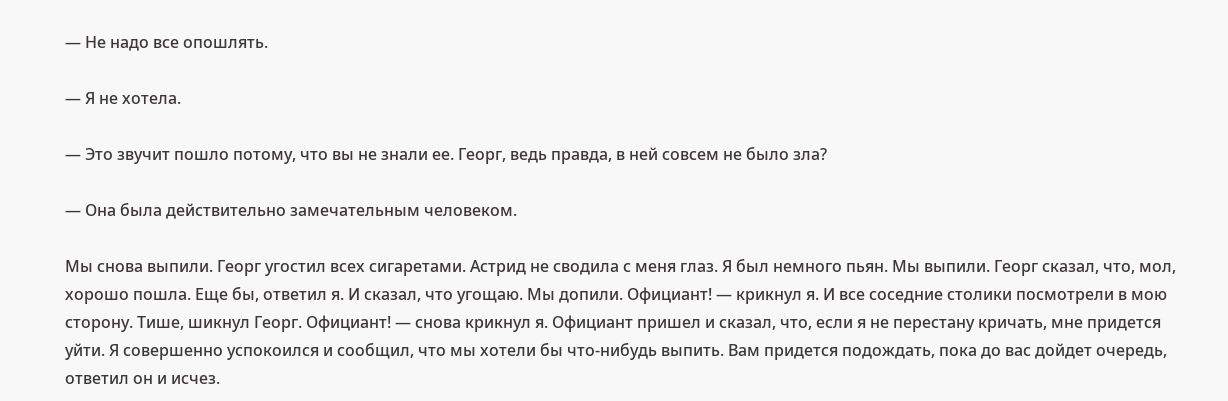— Не надо все опошлять.

— Я не хотела.

— Это звучит пошло потому, что вы не знали ее. Георг, ведь правда, в ней совсем не было зла?

— Она была действительно замечательным человеком.

Мы снова выпили. Георг угостил всех сигаретами. Астрид не сводила с меня глаз. Я был немного пьян. Мы выпили. Георг сказал, что, мол, хорошо пошла. Еще бы, ответил я. И сказал, что угощаю. Мы допили. Официант! — крикнул я. И все соседние столики посмотрели в мою сторону. Тише, шикнул Георг. Официант! — снова крикнул я. Официант пришел и сказал, что, если я не перестану кричать, мне придется уйти. Я совершенно успокоился и сообщил, что мы хотели бы что-нибудь выпить. Вам придется подождать, пока до вас дойдет очередь, ответил он и исчез.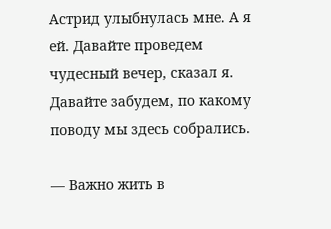Астрид улыбнулась мне. А я ей. Давайте проведем чудесный вечер, сказал я. Давайте забудем, по какому поводу мы здесь собрались.

— Важно жить в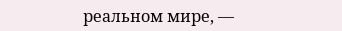реальном мире, —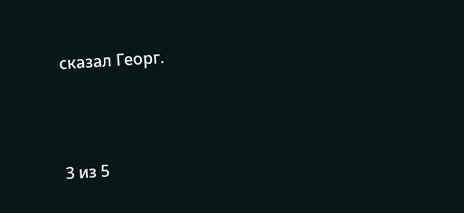сказал Георг.



3 из 5